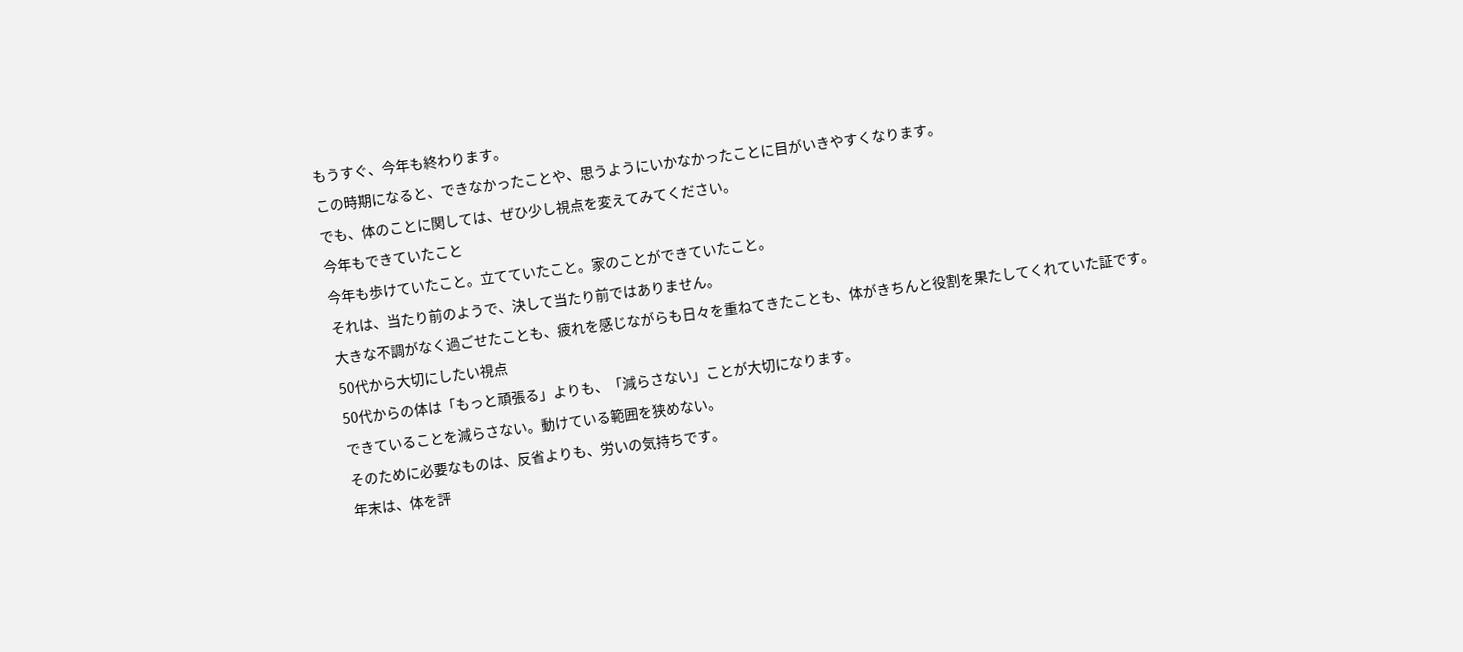もうすぐ、今年も終わります。
この時期になると、できなかったことや、思うようにいかなかったことに目がいきやすくなります。
でも、体のことに関しては、ぜひ少し視点を変えてみてください。
今年もできていたこと
今年も歩けていたこと。立てていたこと。家のことができていたこと。
それは、当たり前のようで、決して当たり前ではありません。
大きな不調がなく過ごせたことも、疲れを感じながらも日々を重ねてきたことも、体がきちんと役割を果たしてくれていた証です。
50代から大切にしたい視点
50代からの体は「もっと頑張る」よりも、「減らさない」ことが大切になります。
できていることを減らさない。動けている範囲を狭めない。
そのために必要なものは、反省よりも、労いの気持ちです。
年末は、体を評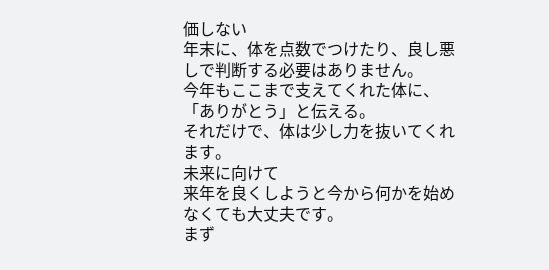価しない
年末に、体を点数でつけたり、良し悪しで判断する必要はありません。
今年もここまで支えてくれた体に、「ありがとう」と伝える。
それだけで、体は少し力を抜いてくれます。
未来に向けて
来年を良くしようと今から何かを始めなくても大丈夫です。
まず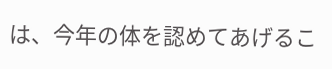は、今年の体を認めてあげるこ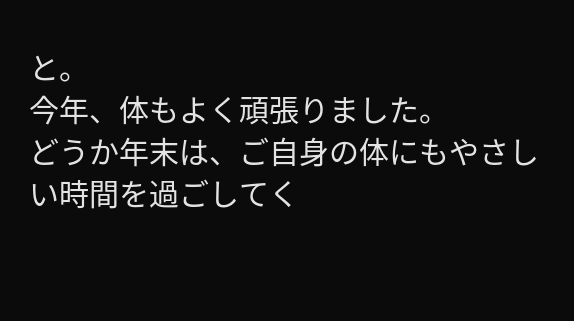と。
今年、体もよく頑張りました。
どうか年末は、ご自身の体にもやさしい時間を過ごしてく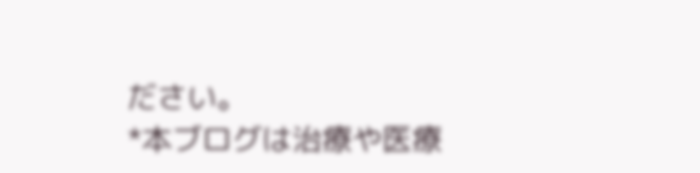ださい。
*本ブログは治療や医療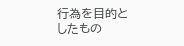行為を目的としたもの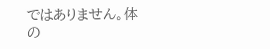ではありません。体の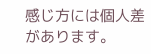感じ方には個人差があります。